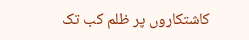کاشتکاروں پر ظلم کب تک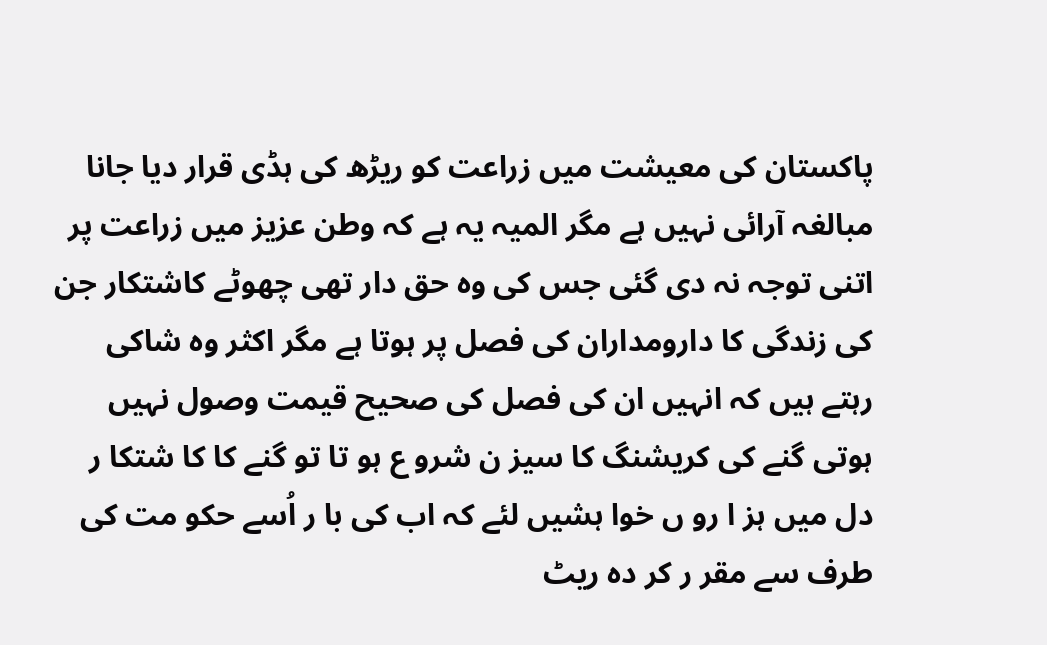پاکستان کی معیشت میں زراعت کو ریڑھ کی ہڈی قرار دیا جانا مبالغہ آرائی نہیں ہے مگر المیہ یہ ہے کہ وطن عزیز میں زراعت پر اتنی توجہ نہ دی گئی جس کی وہ حق دار تھی چھوٹے کاشتکار جن کی زندگی کا دارومداران کی فصل پر ہوتا ہے مگر اکثر وہ شاکی رہتے ہیں کہ انہیں ان کی فصل کی صحیح قیمت وصول نہیں ہوتی گنے کی کریشنگ کا سیز ن شرو ع ہو تا تو گنے کا کا شتکا ر دل میں ہز ا رو ں خوا ہشیں لئے کہ اب کی با ر اُسے حکو مت کی طرف سے مقر ر کر دہ ریٹ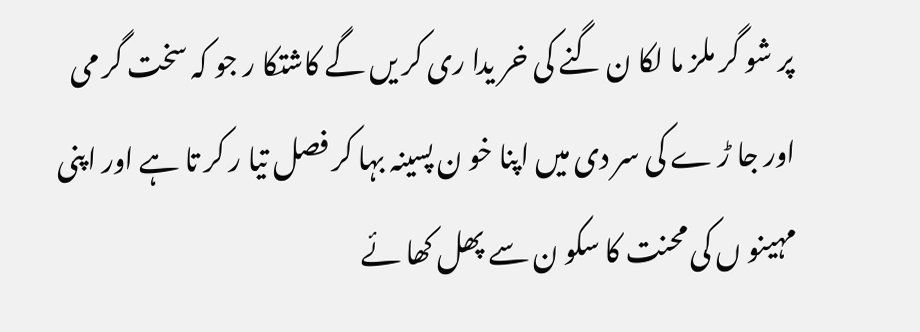پر شو گر ملز ما لکا ن گنے کی خر یدا ری کر یں گے کاشتکا ر جو کہ سخت گر می اور جا ڑ ے کی سر دی میں اپنا خو ن پسینہ بہا کر فصل تیا ر کر تا ہے اور اپنی مہینو ں کی محنت کا سکو ن سے پھل کھا ئے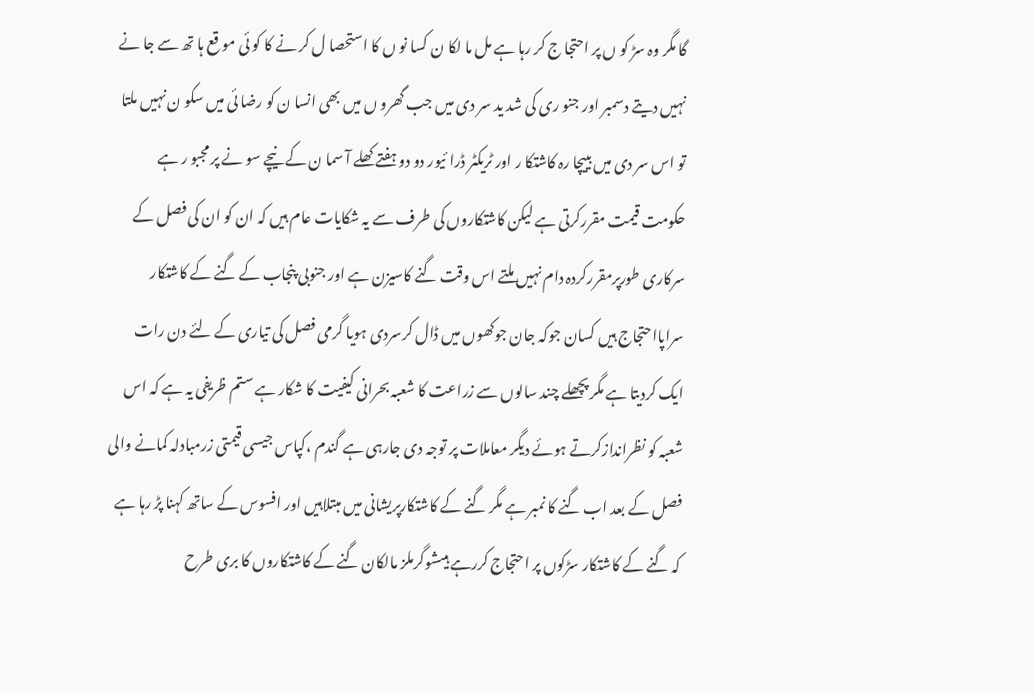گا مگر وہ سڑ کو ں پر احتجا ج کر رہا ہے مل ما لکا ن کسا نو ں کا استحصا ل کر نے کا کو ئی مو قع ہا تھ سے جا نے نہیں دیتے دسمبر اور جنو ری کی شد ید سر دی میں جب گھرو ں میں بھی انسا ن کو رضا ئی میں سکو ن نہیں ملتا تو اس سر دی میں بییچا رہ کاشتکا ر اور ٹریکٹر ڈرا ئیور دو دو ہفتے کھلے آ سما ن کے نیچے سو نے پر مجبو ر ہے حکومت قیمت مقررکرتی ہے لیکن کاشتکاروں کی طرف سے یہ شکایات عام ہیں کہ ان کو ان کی فصل کے سرکاری طورپرمقررکردہ دام نہیں ملتے اس وقت گنے کاسیزن ہے اور جنوبی پنجاب کے گنے کے کاشتکار سراپااحتجاج ہیں کسان جوکہ جان جوکھوں میں ڈال کرسردی ہویا گرمی فصل کی تیاری کے لئے دن رات ایک کردیتا ہے مگر پچھلے چند سالوں سے زراعت کا شعبہ بحرانی کیفیت کا شکار ہے ستم ظریفی یہ ہے کہ اس شعبہ کو نظراندازکرتے ہوئے دیگر معاملات پر توجہ دی جارہی ہے گندم ،کپاس جیسی قیمتی زرمبادلہ کمانے والی فصل کے بعد اب گنے کا نمبر ہے مگر گنے کے کاشتکارپریشانی میں مبتلاہیں اور افسوس کے ساتھ کہنا پڑ رہا ہے کہ گنے کے کاشتکار سڑکوں پر احتجاج کررہے ہیںشوگرملز مالکان گنے کے کاشتکاروں کا بری طرح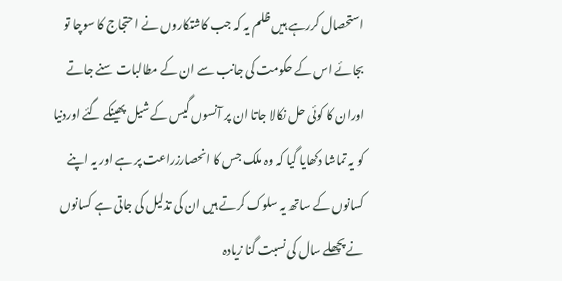استحصال کررہے ہیں ظلم یہ کہ جب کاشتکاروں نے ا حتجاج کا سوچا تو بجائے اس کے حکومت کی جانب سے ان کے مطالبات سنے جاتے اوران کا کوئی حل نکالا جاتا ان پر آنسوں گیس کے شیل پھینکے گئے اوردنیا کو یہ تماشا دکھایا گیا کہ وہ ملک جس کا انحصارزراعت پر ہے اور یہ اپنے کسانوں کے ساتھ یہ سلوک کرتے ہیں ان کی تذلیل کی جاتی ہے کسانوں نے پچھلے سال کی نسبت گنا زیادہ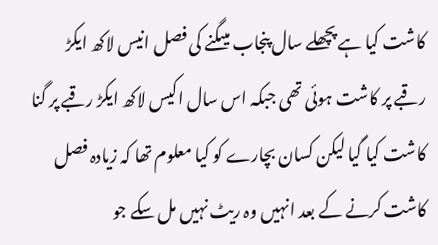کاشت کیا ہے پچھلے سال پنجاب میںگنے کی فصل انیس لاکھ ایکڑ رقبے پر کاشت ہوئی تھی جبکہ اس سال اکیس لاکھ ایکڑ رقبے پر گنا کاشت کیا گیا لیکن کسان بچارے کو کیا معلوم تھا کہ زیادہ فصل کاشت کرنے کے بعد انہیں وہ ریٹ نہیں مل سکے جو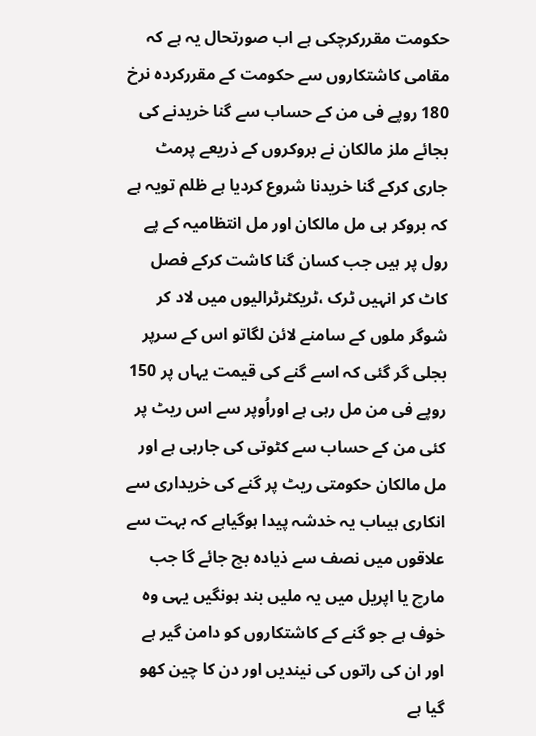حکومت مقررکرچکی ہے اب صورتحال یہ ہے کہ مقامی کاشتکاروں سے حکومت کے مقررکردہ نرخ 180 روپے فی من کے حساب سے گنا خریدنے کی بجائے ملز مالکان نے بروکروں کے ذریعے پرمٹ جاری کرکے گنا خریدنا شروع کردیا ہے ظلم تویہ ہے کہ بروکر ہی مل مالکان اور مل انتظامیہ کے پے رول پر ہیں جب کسان گنا کاشت کرکے فصل کاٹ کر انہیں ٹرک ،ٹریکٹرٹرالیوں میں لاد کر شوگر ملوں کے سامنے لائن لگاتو اس کے سرپر بجلی گر گئی کہ اسے گنے کی قیمت یہاں پر 150 روپے فی من مل رہی ہے اوراُوپر سے اس ریٹ پر کئی من کے حساب سے کٹوتی کی جارہی ہے اور مل مالکان حکومتی ریٹ پر گنے کی خریداری سے انکاری ہیںاب یہ خدشہ پیدا ہوگیاہے کہ بہت سے علاقوں میں نصف سے ذیادہ بچ جائے گا جب مارچ یا اپریل میں یہ ملیں بند ہونگیں یہی وہ خوف ہے جو گنے کے کاشتکاروں کو دامن گیر ہے اور ان کی راتوں کی نیندیں اور دن کا چین کھو گیا ہے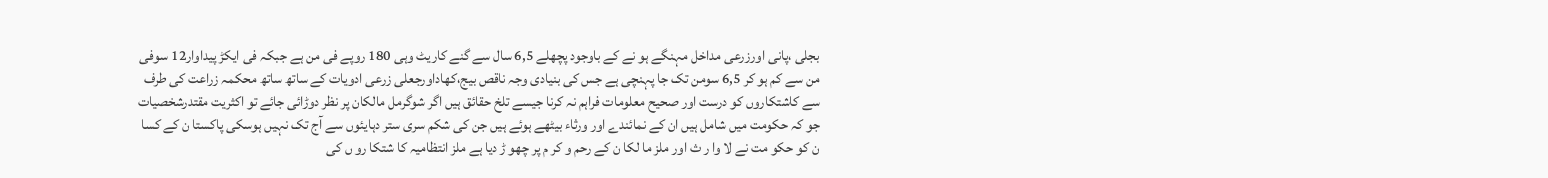بجلی ،پانی اورزرعی مداخل مہنگے ہو نے کے باوجود پچھلے 6,5 سال سے گنے کاریٹ وہی 180 روپے فی من ہے جبکہ فی ایکڑ پیداوار12 سوفی من سے کم ہو کر 6,5 سومن تک جا پہنچی ہے جس کی بنیادی وجہ ناقص بیج،کھاداورجعلی زرعی ادویات کے ساتھ ساتھ محکمہ زراعت کی طرف سے کاشتکاروں کو درست اور صحیح معلومات فراہم نہ کرنا جیسے تلخ حقائق ہیں اگر شوگرمل مالکان پر نظر دوڑائی جائے تو اکثریت مقتدرشخصیات جو کہ حکومت میں شامل ہیں ان کے نمائندے اور ورثاء بیٹھے ہوئے ہیں جن کی شکم سری ستر دہایئوں سے آج تک نہیں ہوسکی پاکستا ن کے کسا ن کو حکو مت نے لا وا ر ث اور ملز ما لکا ن کے رحم و کر م پر چھو ڑ دیا ہے ملز انتظامیہ کا شتکا رو ں کی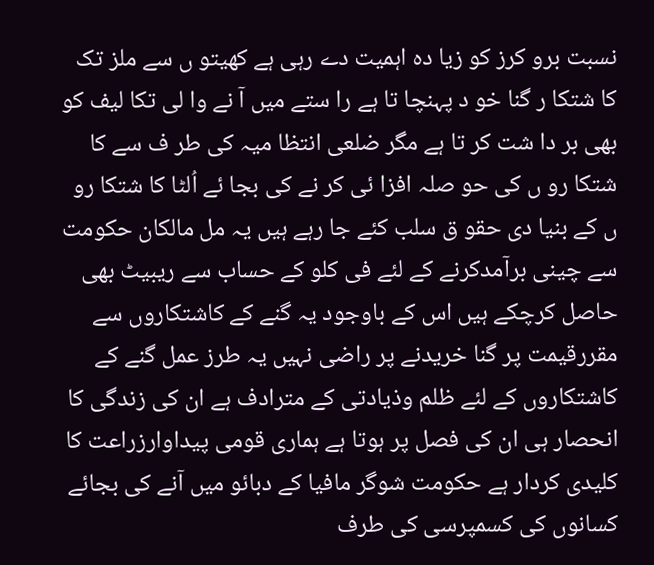نسبت برو کرز کو زیا دہ اہمیت دے رہی ہے کھیتو ں سے ملز تک کا شتکا ر گنا خو د پہنچا تا ہے را ستے میں آ نے وا لی تکا لیف کو بھی بر دا شت کر تا ہے مگر ضلعی انتظا میہ کی طر ف سے کا شتکا رو ں کی حو صلہ افزا ئی کر نے کی بجا ئے اُلٹا کا شتکا رو ں کے بنیا دی حقو ق سلب کئے جا رہے ہیں یہ مل مالکان حکومت سے چینی برآمدکرنے کے لئے فی کلو کے حساب سے ریبیٹ بھی حاصل کرچکے ہیں اس کے باوجود یہ گنے کے کاشتکاروں سے مقررقیمت پر گنا خریدنے پر راضی نہیں یہ طرز عمل گنے کے کاشتکاروں کے لئے ظلم وذیادتی کے مترادف ہے ان کی زندگی کا انحصار ہی ان کی فصل پر ہوتا ہے ہماری قومی پیداوارزراعت کا کلیدی کردار ہے حکومت شوگر مافیا کے دبائو میں آنے کی بجائے کسانوں کی کسمپرسی کی طرف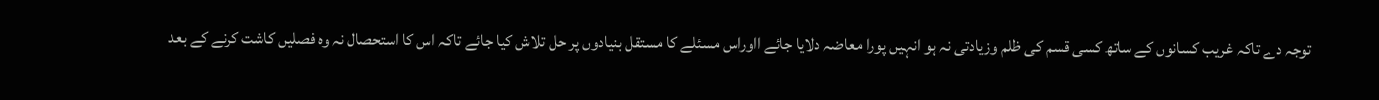توجہ دے تاکہ غریب کسانوں کے ساتھ کسی قسم کی ظلم وزیادتی نہ ہو انہیں پورا معاضہ دلایا جائے ااوراس مسئلے کا مستقل بنیادوں پر حل تلاش کیا جائے تاکہ اس کا استحصال نہ وہ فصلیں کاشت کرنے کے بعد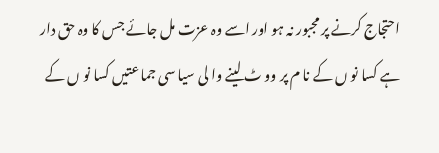احتجاج کرنے پر مجبور نہ ہو اور اسے وہ عزت مل جائے جس کا وہ حق دار ہے کسا نو ں کے نا م پر وو ٹ لینے وا لی سیا سی جما عتیں کسا نو ں کے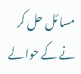مسا ئل حل کر نے کے حوا لے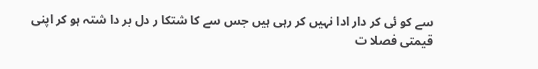سے کو ئی کر دار ادا نہیں کر رہی ہیں جس سے کا شتکا ر دل بر دا شتہ ہو کر اپنی قیمتی فصلا ت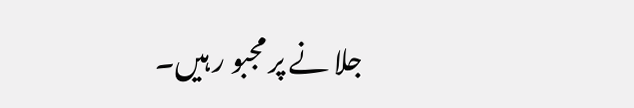جلا نے پر مجبو ر ہیں۔